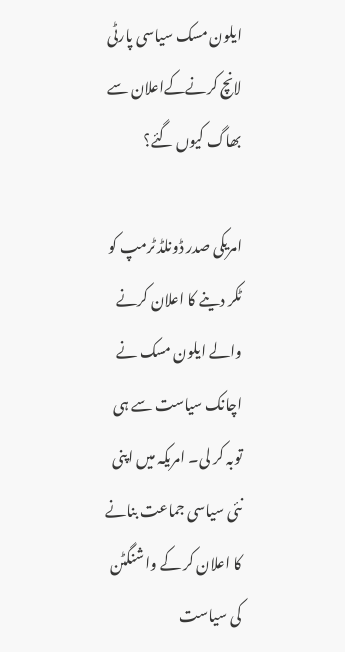ایلون مسک سیاسی پارٹی لانچ کرنےکےاعلان سے بھاگ کیوں گئے؟

امریکی صدر ڈونلڈ ٹرمپ کو ٹکر دینے کا اعلان کرنے والے ایلون مسک نے اچانک سیاست سے ہی توبہ کر لی۔ امریکہ میں اپنی نئی سیاسی جماعت بنانے کا اعلان کر کے واشنگٹن کی سیاست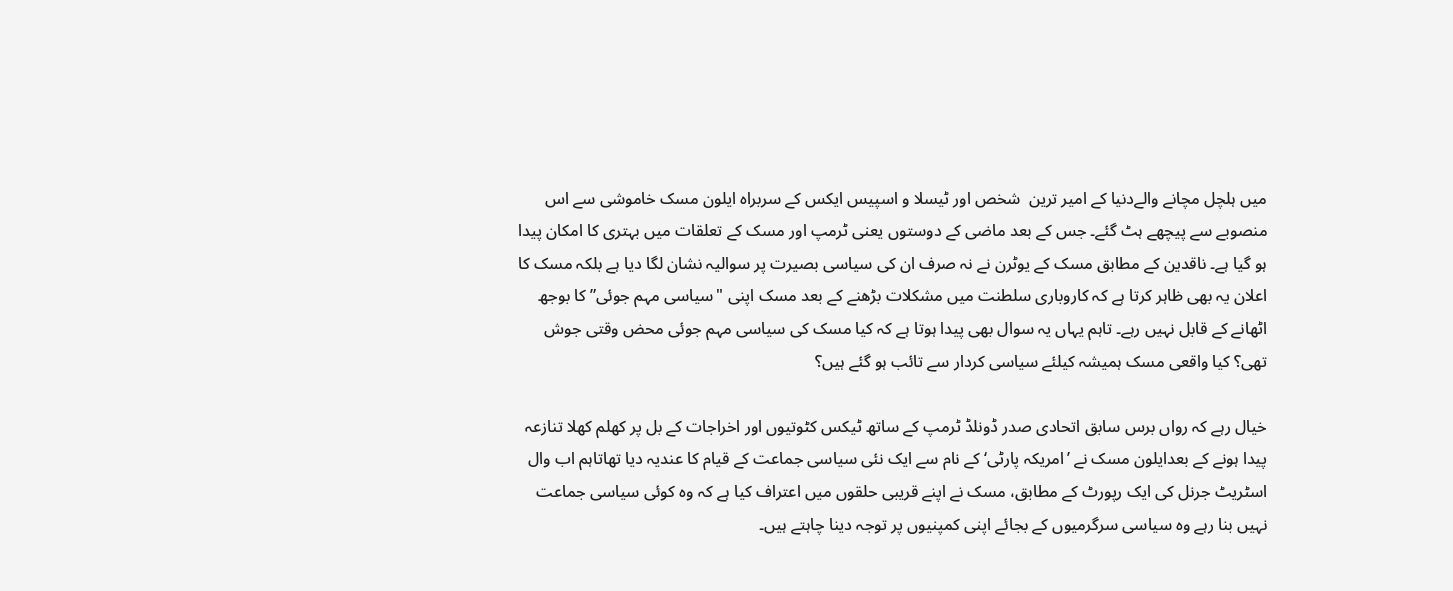میں ہلچل مچانے والےدنیا کے امیر ترین  شخص اور ٹیسلا و اسپیس ایکس کے سربراہ ایلون مسک خاموشی سے اس منصوبے سے پیچھے ہٹ گئے۔ جس کے بعد ماضی کے دوستوں یعنی ٹرمپ اور مسک کے تعلقات میں بہتری کا امکان پیدا ہو گیا ہے۔ ناقدین کے مطابق مسک کے یوٹرن نے نہ صرف ان کی سیاسی بصیرت پر سوالیہ نشان لگا دیا ہے بلکہ مسک کا اعلان یہ بھی ظاہر کرتا ہے کہ کاروباری سلطنت میں مشکلات بڑھنے کے بعد مسک اپنی "سیاسی مہم جوئی” کا بوجھ اٹھانے کے قابل نہیں رہے۔ تاہم یہاں یہ سوال بھی پیدا ہوتا ہے کہ کیا مسک کی سیاسی مہم جوئی محض وقتی جوش تھی؟ کیا واقعی مسک ہمیشہ کیلئے سیاسی کردار سے تائب ہو گئے ہیں؟

خیال رہے کہ رواں برس سابق اتحادی صدر ڈونلڈ ٹرمپ کے ساتھ ٹیکس کٹوتیوں اور اخراجات کے بل پر کھلم کھلا تنازعہ پیدا ہونے کے بعدایلون مسک نے ’امریکہ پارٹی‘ کے نام سے ایک نئی سیاسی جماعت کے قیام کا عندیہ دیا تھاتاہم اب وال اسٹریٹ جرنل کی ایک رپورٹ کے مطابق، مسک نے اپنے قریبی حلقوں میں اعتراف کیا ہے کہ وہ کوئی سیاسی جماعت نہیں بنا رہے وہ سیاسی سرگرمیوں کے بجائے اپنی کمپنیوں پر توجہ دینا چاہتے ہیں۔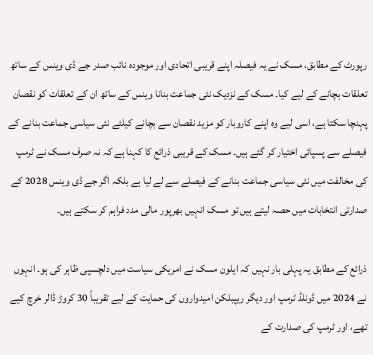رپورٹ کے مطابق، مسک نے یہ فیصلہ اپنے قریبی اتحادی اور موجودہ نائب صدر جے ڈی وینس کے ساتھ تعلقات بچانے کے لیے کیا۔ مسک کے نزدیک نئی جماعت بنانا وینس کے ساتھ ان کے تعلقات کو نقصان پہنچا سکتا ہے، اسی لیے وہ اپنے کاروبار کو مزید نقصان سے بچانے کیلئے نئی سیاسی جماعت بنانے کے فیصلے سے پسپائی اختیار کر گئے ہیں۔ مسک کے قریبی ذرائع کا کہنا ہے کہ نہ صرف مسک نے ٹرمپ کی مخالفت میں نئی سیاسی جماعت بنانے کے فیصلے سے لے لیا ہے بلکہ اگر جے ڈی وینس 2028 کے صدارتی انتخابات میں حصہ لیتے ہیں تو مسک انہیں بھرپور مالی مدد فراہم کر سکتے ہیں۔

ذرائع کے مطابق یہ پہلی بار نہیں کہ ایلون مسک نے امریکی سیاست میں دلچسپی ظاہر کی ہو۔ انہوں نے 2024 میں ڈونلڈ ٹرمپ اور دیگر ریپبلکن امیدواروں کی حمایت کے لیے تقریباً 30 کروڑ ڈالر خرچ کیے تھے، اور ٹرمپ کی صدارت کے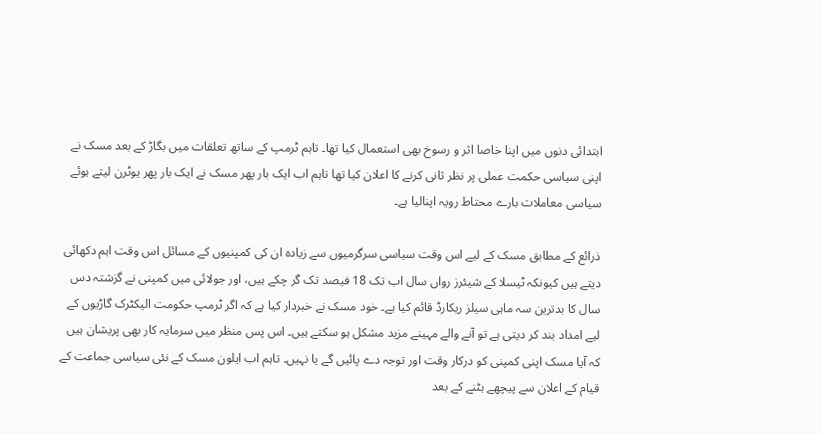ابتدائی دنوں میں اپنا خاصا اثر و رسوخ بھی استعمال کیا تھا۔ تاہم ٹرمپ کے ساتھ تعلقات میں بگاڑ کے بعد مسک نے اپنی سیاسی حکمت عملی پر نظر ثانی کرنے کا اعلان کیا تھا تاہم اب ایک بار پھر مسک نے ایک بار پھر یوٹرن لیتے ہوئے سیاسی معاملات بارے محتاط رویہ اپنالیا ہے۔

ذرائع کے مطابق مسک کے لیے اس وقت سیاسی سرگرمیوں سے زیادہ ان کی کمپنیوں کے مسائل اس وقت اہم دکھائی دیتے ہیں کیونکہ ٹیسلا کے شیئرز رواں سال اب تک 18 فیصد تک گر چکے ہیں، اور جولائی میں کمپنی نے گزشتہ دس سال کا بدترین سہ ماہی سیلز ریکارڈ قائم کیا ہے۔ خود مسک نے خبردار کیا ہے کہ اگر ٹرمپ حکومت الیکٹرک گاڑیوں کے لیے امداد بند کر دیتی ہے تو آنے والے مہینے مزید مشکل ہو سکتے ہیں۔ اس پس منظر میں سرمایہ کار بھی پریشان ہیں کہ آیا مسک اپنی کمپنی کو درکار وقت اور توجہ دے پائیں گے یا نہیں۔ تاہم اب ایلون مسک کے نئی سیاسی جماعت کے قیام کے اعلان سے پیچھے ہٹنے کے بعد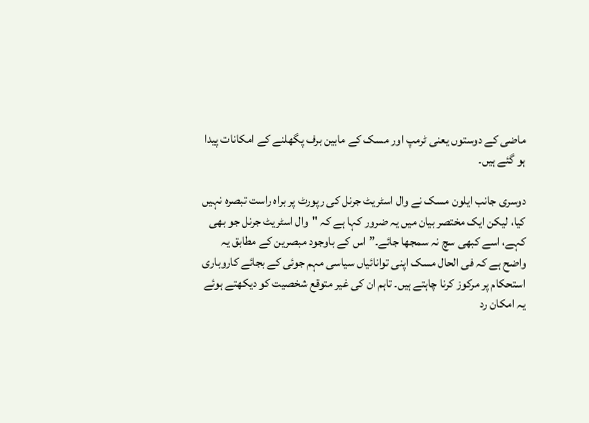ماضی کے دوستوں یعنی ٹرمپ اور مسک کے مابین برف پگھلنے کے امکانات پیدا ہو گئے ہیں۔

دوسری جانب ایلون مسک نے وال اسٹریٹ جرنل کی رپورٹ پر براہ راست تبصرہ نہیں کیا، لیکن ایک مختصر بیان میں یہ ضرور کہا ہے کہ "وال اسٹریٹ جرنل جو بھی کہے، اسے کبھی سچ نہ سمجھا جائے۔” اس کے باوجود مبصرین کے مطابق یہ واضح ہے کہ فی الحال مسک اپنی توانائیاں سیاسی مہم جوئی کے بجائے کاروباری استحکام پر مرکوز کرنا چاہتے ہیں۔ تاہم ان کی غیر متوقع شخصیت کو دیکھتے ہوئے یہ امکان رد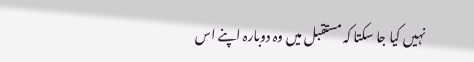نہیں کیا جا سکتا کہ مستقبل میں وہ دوبارہ اپنے اس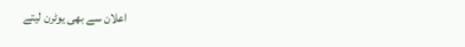اعلان سے بھی یوٹرن لیتے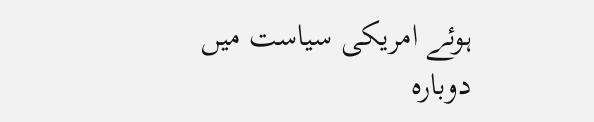ہوئے امریکی سیاست میں دوبارہ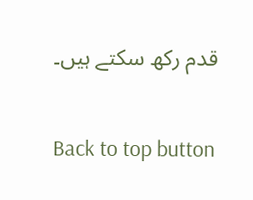قدم رکھ سکتے ہیں۔

Back to top button